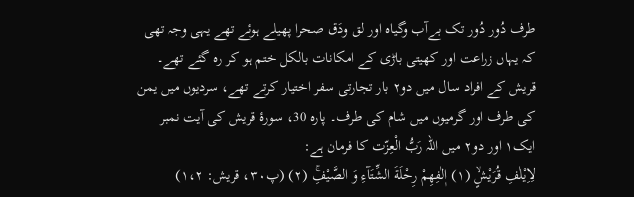طرف دُور دُور تک بےآب وگیاہ اور لق ودَق صحرا پھیلے ہوئے تھے یہی وجہ تھی کہ یہاں زراعت اور کھیتی باڑی کے امکانات بالکل ختم ہو کر رہ گئے تھے۔ قریش کے افراد سال میں دو۲ بار تجارتی سفر اختیار کرتے تھے، سردیوں میں یمن کی طرف اور گرمیوں میں شام کی طرف۔ پارہ 30، سورۂ قریش کی آیت نمبر ایک۱ اور دو۲ میں اللہ رَبُّ الْعِزّت کا فرمان ہے:
لِاِیْلٰفِ قُرَیْشٍۙ (۱) اٖلٰفِهِمْ رِحْلَةَ الشِّتَآءِ وَ الصَّیْفِۚ (۲) (پ۳۰، قریش: ۱،۲)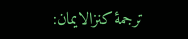ترجمهٔ کنزالایمان: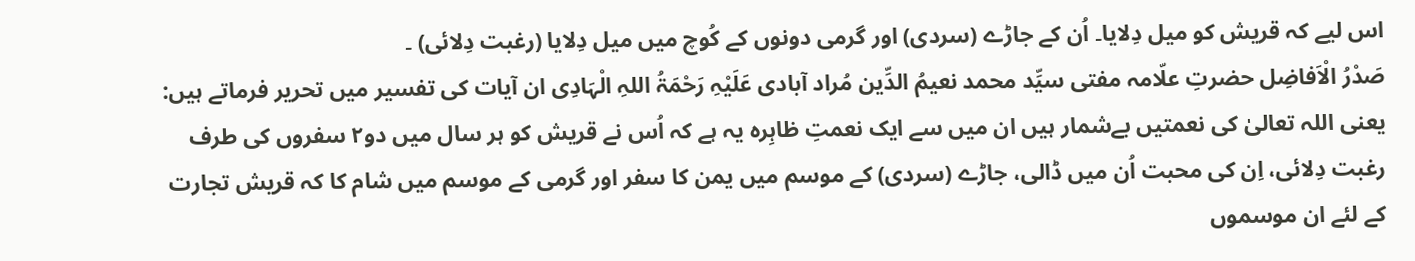اس لیے کہ قریش کو میل دِلایا۔ اُن کے جاڑے (سردی) اور گرمی دونوں کے کُوچ میں میل دِلایا (رغبت دِلائی) ۔
صَدْرُ الْاَفاضِل حضرتِ علّامہ مفتی سیِّد محمد نعیمُ الدِّین مُراد آبادی عَلَیْہِ رَحْمَۃُ اللہِ الْہَادِی ان آیات کی تفسیر میں تحریر فرماتے ہیں: یعنی اللہ تعالیٰ کی نعمتیں بےشمار ہیں ان میں سے ایک نعمتِ ظاہِرہ یہ ہے کہ اُس نے قریش کو ہر سال میں دو۲ سفروں کی طرف رغبت دِلائی، اِن کی محبت اُن میں ڈالی، جاڑے (سردی) کے موسم میں یمن کا سفر اور گرمی کے موسم میں شام کا کہ قریش تجارت کے لئے ان موسموں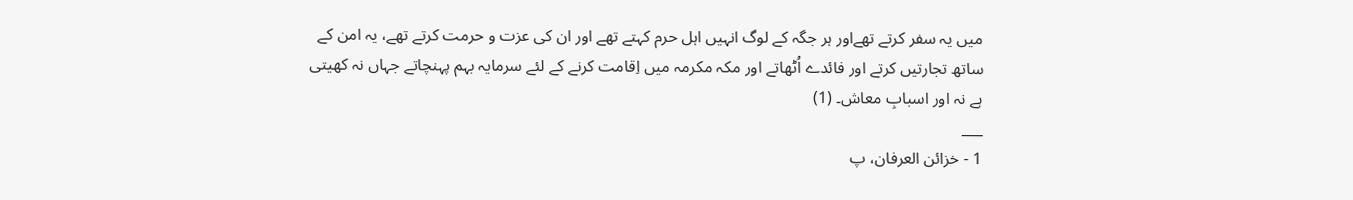میں یہ سفر کرتے تھےاور ہر جگہ کے لوگ انہیں اہل حرم کہتے تھے اور ان کی عزت و حرمت کرتے تھے، یہ امن کے ساتھ تجارتیں کرتے اور فائدے اُٹھاتے اور مکہ مکرمہ میں اِقامت کرنے کے لئے سرمایہ بہم پہنچاتے جہاں نہ کھیتی ہے نہ اور اسبابِ معاش۔ (1)
___
1 - خزائن العرفان، پ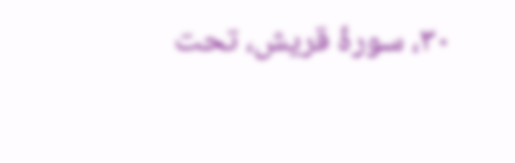۳۰، سورۂ قریش، تحت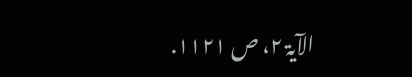الآیۃ ۲، ص ۱۱۲۱.